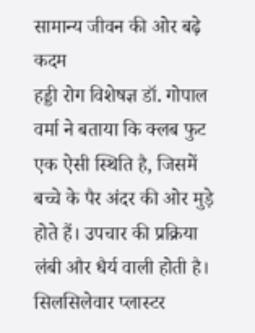सामान्य जीवन की ओर बढ़े कदम
हड्डी रोग विशेषज्ञ डॉ. गोपाल वर्मा ने बताया कि क्लब फुट एक ऐसी स्थिति है, जिसमें बच्चे के पैर अंदर की ओर मुड़े होते हैं। उपचार की प्रक्रिया लंबी और धैर्य वाली होती है। सिलसिलेवार प्लास्टर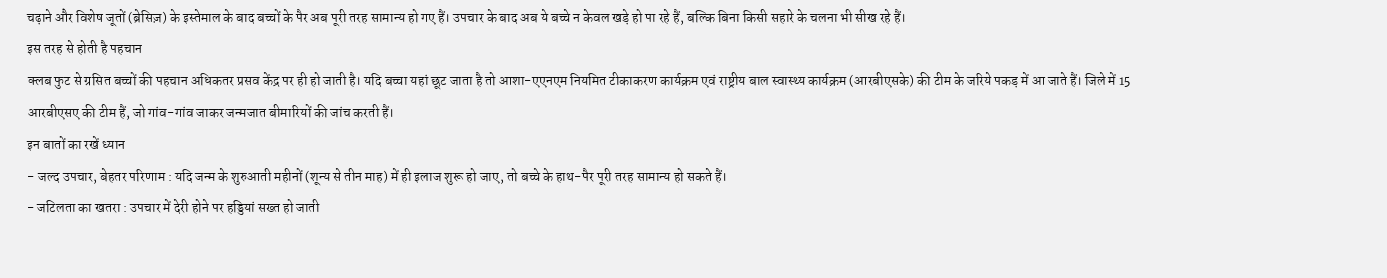चढ़ाने और विशेष जूतों (ब्रेसिज़) के इस्तेमाल के बाद बच्चों के पैर अब पूरी तरह सामान्य हो गए हैं। उपचार के बाद अब ये बच्चे न केवल खड़े हो पा रहे हैं, बल्कि बिना किसी सहारे के चलना भी सीख रहे हैं।
इस तरह से होती है पहचान
क्लब फुट से ग्रसित बच्चों की पहचान अधिकतर प्रसव केंद्र पर ही हो जाती है। यदि बच्चा यहां छूट जाता है तो आशा-एएनएम नियमित टीकाकरण कार्यक्रम एवं राष्ट्रीय बाल स्वास्थ्य कार्यक्रम (आरबीएसके) की टीम के जरिये पकड़ में आ जाते हैं। जिले में 15 आरबीएसए की टीम हैं, जो गांव-गांव जाकर जन्मजात बीमारियों की जांच करती हैं।
इन बातों का रखें ध्यान
- जल्द उपचार, बेहतर परिणाम : यदि जन्म के शुरुआती महीनों (शून्य से तीन माह) में ही इलाज शुरू हो जाए, तो बच्चे के हाथ-पैर पूरी तरह सामान्य हो सकते हैं।
- जटिलता का खतरा : उपचार में देरी होने पर हड्डियां सख्त हो जाती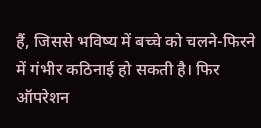हैं, जिससे भविष्य में बच्चे को चलने-फिरने में गंभीर कठिनाई हो सकती है। फिर ऑपरेशन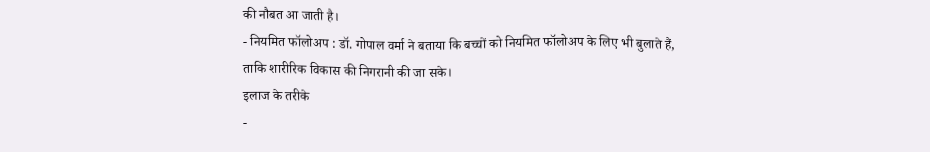की नौबत आ जाती है।
- नियमित फॉलोअप : डॉ. गोपाल वर्मा ने बताया कि बच्चों को नियमित फॉलोअप के लिए भी बुलाते हैं, ताकि शारीरिक विकास की निगरानी की जा सके।
इलाज के तरीके
-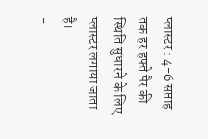प्लास्टर : 4-6 सप्ताह तक हर हफ्ते पैर की स्थिति सुधारने के लिए प्लास्टर लगाया जाता है।
-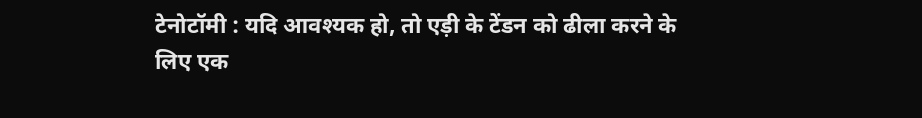टेनोटॉमी : यदि आवश्यक हो, तो एड़ी के टेंडन को ढीला करने के लिए एक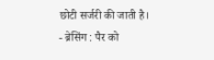छोटी सर्जरी की जाती है।
- ब्रेसिंग : पैर को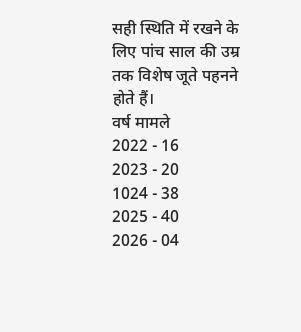सही स्थिति में रखने के लिए पांच साल की उम्र तक विशेष जूते पहनने होते हैं।
वर्ष मामले
2022 - 16
2023 - 20
1024 - 38
2025 - 40
2026 - 04